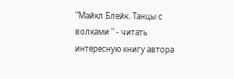"Майкл Блейк. Танцы с волками " - читать интересную книгу автора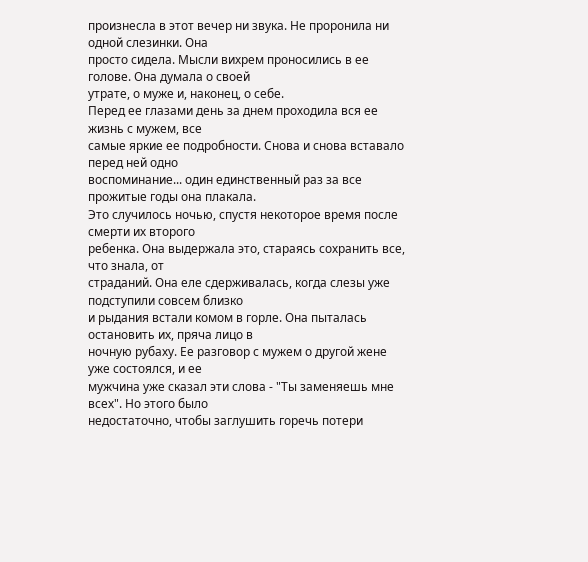произнесла в этот вечер ни звука. Не проронила ни одной слезинки. Она
просто сидела. Мысли вихрем проносились в ее голове. Она думала о своей
утрате, о муже и, наконец, о себе.
Перед ее глазами день за днем проходила вся ее жизнь с мужем, все
самые яркие ее подробности. Снова и снова вставало перед ней одно
воспоминание... один единственный раз за все прожитые годы она плакала.
Это случилось ночью, спустя некоторое время после смерти их второго
ребенка. Она выдержала это, стараясь сохранить все, что знала, от
страданий. Она еле сдерживалась, когда слезы уже подступили совсем близко
и рыдания встали комом в горле. Она пыталась остановить их, пряча лицо в
ночную рубаху. Ее разговор с мужем о другой жене уже состоялся, и ее
мужчина уже сказал эти слова - "Ты заменяешь мне всех". Но этого было
недостаточно, чтобы заглушить горечь потери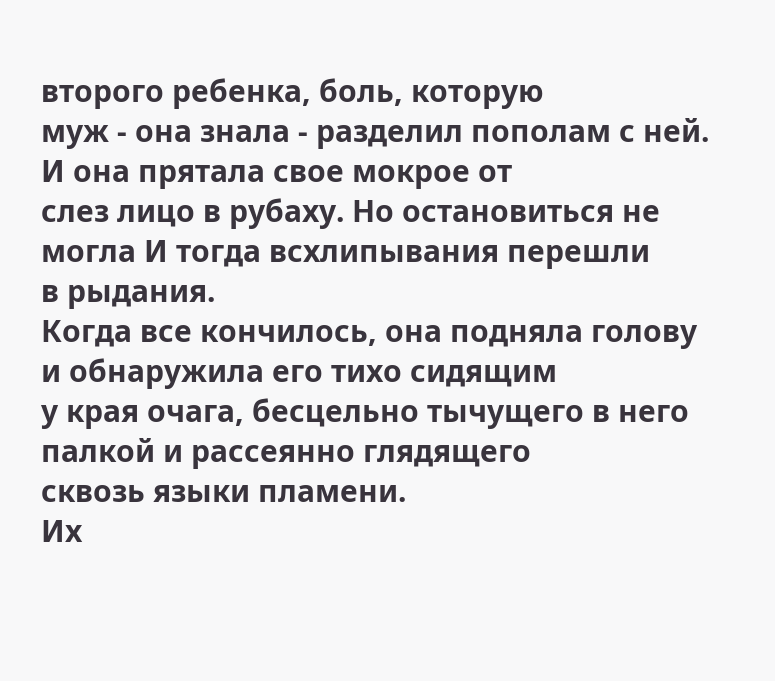второго ребенка, боль, которую
муж - она знала - разделил пополам с ней. И она прятала свое мокрое от
слез лицо в рубаху. Но остановиться не могла И тогда всхлипывания перешли
в рыдания.
Когда все кончилось, она подняла голову и обнаружила его тихо сидящим
у края очага, бесцельно тычущего в него палкой и рассеянно глядящего
сквозь языки пламени.
Их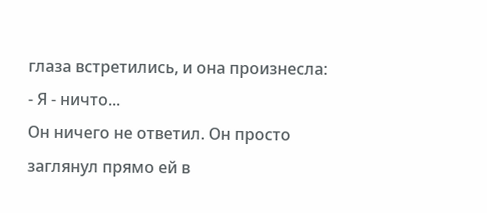глаза встретились, и она произнесла:
- Я - ничто...
Он ничего не ответил. Он просто заглянул прямо ей в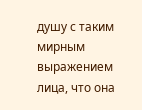душу с таким
мирным выражением лица, что она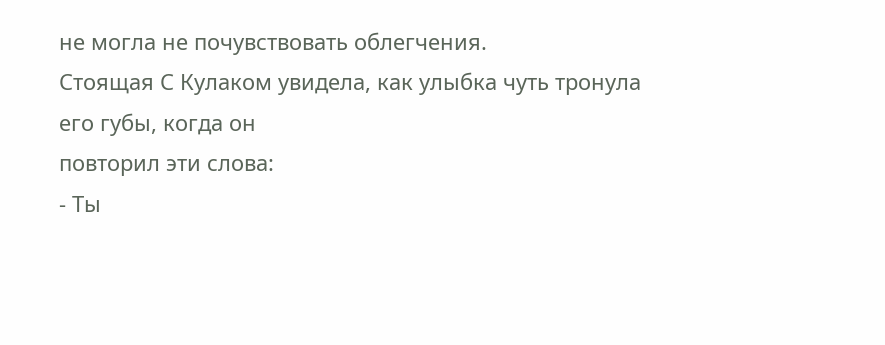не могла не почувствовать облегчения.
Стоящая С Кулаком увидела, как улыбка чуть тронула его губы, когда он
повторил эти слова:
- Ты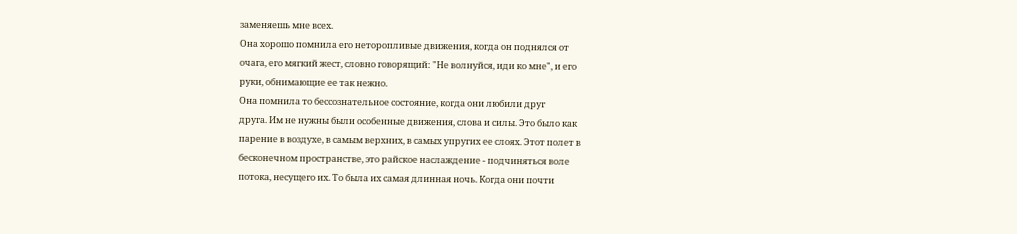заменяешь мне всех.
Она хорошо помнила его неторопливые движения, когда он поднялся от
очага, его мягкий жест, словно говорящий: "Не волнуйся, иди ко мне", и его
руки, обнимающие ее так нежно.
Она помнила то бессознательное состояние, когда они любили друг
друга. Им не нужны были особенные движения, слова и силы. Это было как
парение в воздухе, в самым верхних, в самых упругих ее слоях. Этот полет в
бесконечном пространстве, это райское наслаждение - подчиняться воле
потока, несущего их. То была их самая длинная ночь. Когда они почти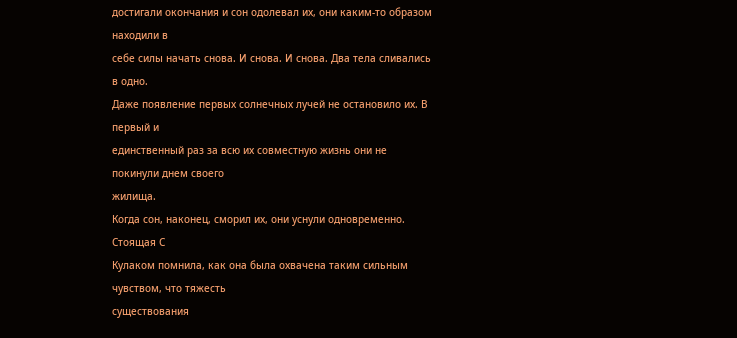достигали окончания и сон одолевал их, они каким-то образом находили в
себе силы начать снова. И снова. И снова. Два тела сливались в одно.
Даже появление первых солнечных лучей не остановило их. В первый и
единственный раз за всю их совместную жизнь они не покинули днем своего
жилища.
Когда сон, наконец, сморил их, они уснули одновременно. Стоящая С
Кулаком помнила, как она была охвачена таким сильным чувством, что тяжесть
существования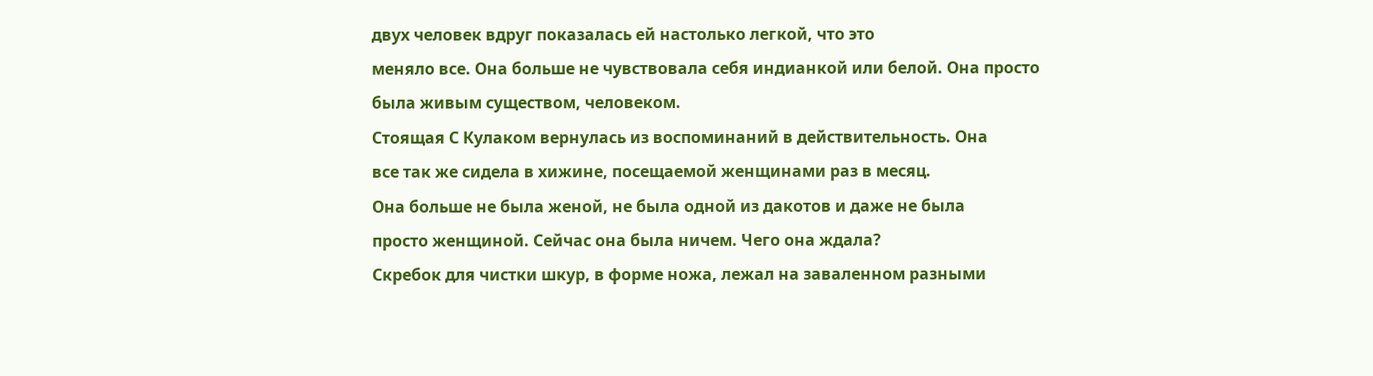двух человек вдруг показалась ей настолько легкой, что это
меняло все. Она больше не чувствовала себя индианкой или белой. Она просто
была живым существом, человеком.
Стоящая С Кулаком вернулась из воспоминаний в действительность. Она
все так же сидела в хижине, посещаемой женщинами раз в месяц.
Она больше не была женой, не была одной из дакотов и даже не была
просто женщиной. Сейчас она была ничем. Чего она ждала?
Скребок для чистки шкур, в форме ножа, лежал на заваленном разными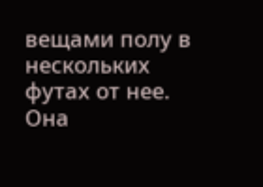вещами полу в нескольких футах от нее. Она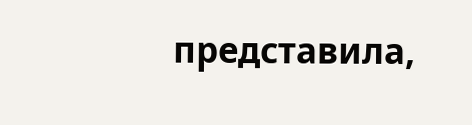представила,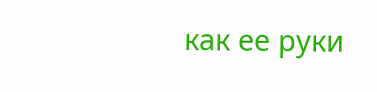как ее руки